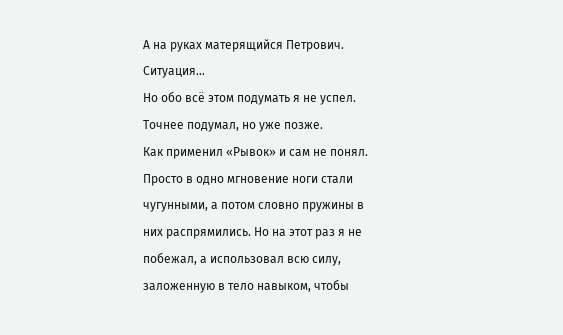А на руках матерящийся Петрович.
Ситуация…
Но обо всё этом подумать я не успел. Точнее подумал, но уже позже.
Как применил «Рывок» и сам не понял. Просто в одно мгновение ноги стали чугунными, а потом словно пружины в них распрямились. Но на этот раз я не побежал, а использовал всю силу, заложенную в тело навыком, чтобы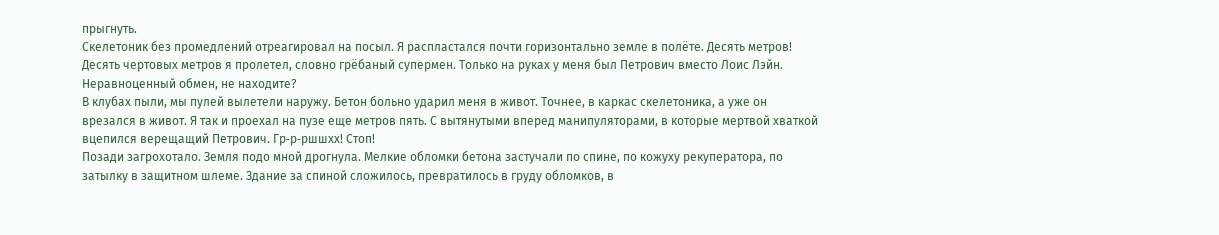прыгнуть.
Скелетоник без промедлений отреагировал на посыл. Я распластался почти горизонтально земле в полёте. Десять метров! Десять чертовых метров я пролетел, словно грёбаный супермен. Только на руках у меня был Петрович вместо Лоис Лэйн. Неравноценный обмен, не находите?
В клубах пыли, мы пулей вылетели наружу. Бетон больно ударил меня в живот. Точнее, в каркас скелетоника, а уже он врезался в живот. Я так и проехал на пузе еще метров пять. С вытянутыми вперед манипуляторами, в которые мертвой хваткой вцепился верещащий Петрович. Гр‑р‑ршшхх! Стоп!
Позади загрохотало. Земля подо мной дрогнула. Мелкие обломки бетона застучали по спине, по кожуху рекуператора, по затылку в защитном шлеме. Здание за спиной сложилось, превратилось в груду обломков, в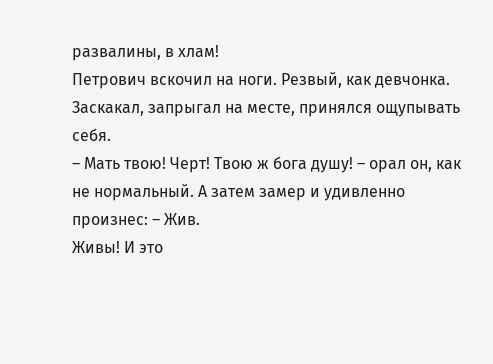развалины, в хлам!
Петрович вскочил на ноги. Резвый, как девчонка. Заскакал, запрыгал на месте, принялся ощупывать себя.
– Мать твою! Черт! Твою ж бога душу! – орал он, как не нормальный. А затем замер и удивленно произнес: – Жив.
Живы! И это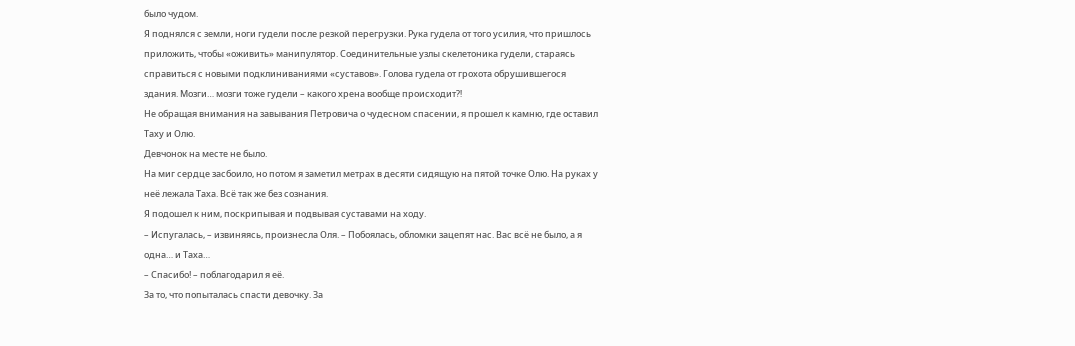было чудом.
Я поднялся с земли, ноги гудели после резкой перегрузки. Рука гудела от того усилия, что пришлось приложить, чтобы «оживить» манипулятор. Соединительные узлы скелетоника гудели, стараясь справиться с новыми подклиниваниями «суставов». Голова гудела от грохота обрушившегося здания. Мозги… мозги тоже гудели – какого хрена вообще происходит⁈
Не обращая внимания на завывания Петровича о чудесном спасении, я прошел к камню, где оставил Таху и Олю.
Девчонок на месте не было.
На миг сердце засбоило, но потом я заметил метрах в десяти сидящую на пятой точке Олю. На руках у неё лежала Таха. Всё так же без сознания.
Я подошел к ним, поскрипывая и подвывая суставами на ходу.
– Испугалась, – извиняясь, произнесла Оля. – Побоялась, обломки зацепят нас. Вас всё не было, а я одна… и Таха…
– Спасибо! – поблагодарил я её.
За то, что попыталась спасти девочку. За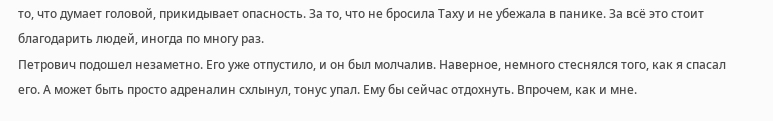то, что думает головой, прикидывает опасность. За то, что не бросила Таху и не убежала в панике. За всё это стоит благодарить людей, иногда по многу раз.
Петрович подошел незаметно. Его уже отпустило, и он был молчалив. Наверное, немного стеснялся того, как я спасал его. А может быть просто адреналин схлынул, тонус упал. Ему бы сейчас отдохнуть. Впрочем, как и мне.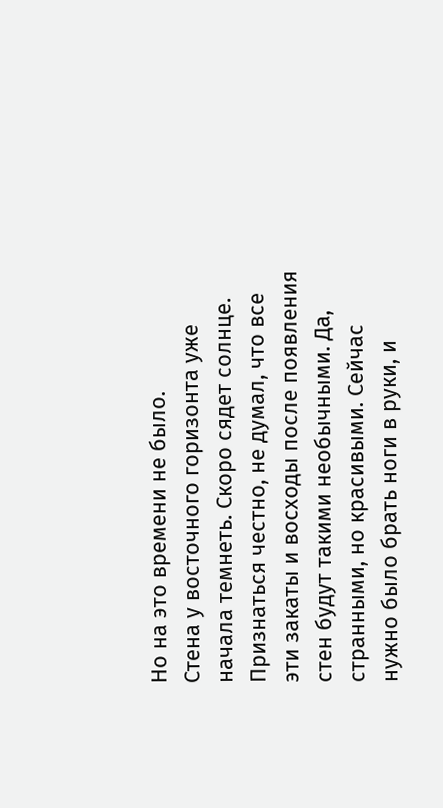Но на это времени не было.
Стена у восточного горизонта уже начала темнеть. Скоро сядет солнце. Признаться честно, не думал, что все эти закаты и восходы после появления стен будут такими необычными. Да, странными, но красивыми. Сейчас нужно было брать ноги в руки, и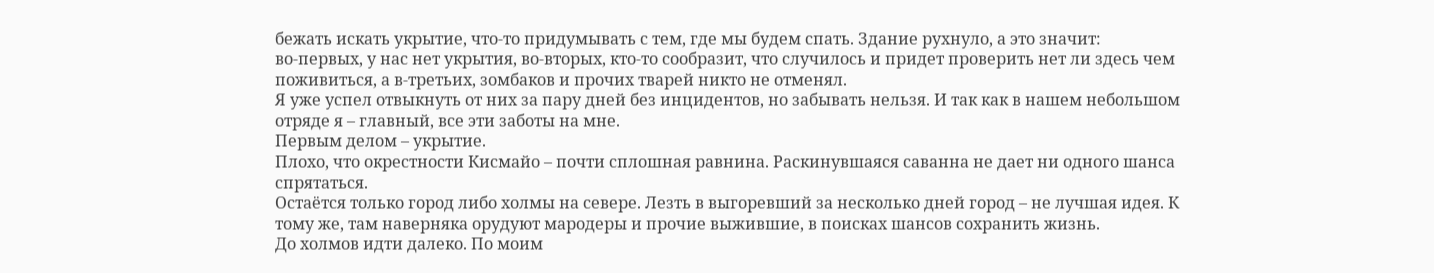бежать искать укрытие, что‑то придумывать с тем, где мы будем спать. Здание рухнуло, а это значит: во‑первых, у нас нет укрытия, во‑вторых, кто‑то сообразит, что случилось и придет проверить нет ли здесь чем поживиться, а в‑третьих, зомбаков и прочих тварей никто не отменял.
Я уже успел отвыкнуть от них за пару дней без инцидентов, но забывать нельзя. И так как в нашем небольшом отряде я – главный, все эти заботы на мне.
Первым делом – укрытие.
Плохо, что окрестности Кисмайо – почти сплошная равнина. Раскинувшаяся саванна не дает ни одного шанса спрятаться.
Остаётся только город либо холмы на севере. Лезть в выгоревший за несколько дней город – не лучшая идея. К тому же, там наверняка орудуют мародеры и прочие выжившие, в поисках шансов сохранить жизнь.
До холмов идти далеко. По моим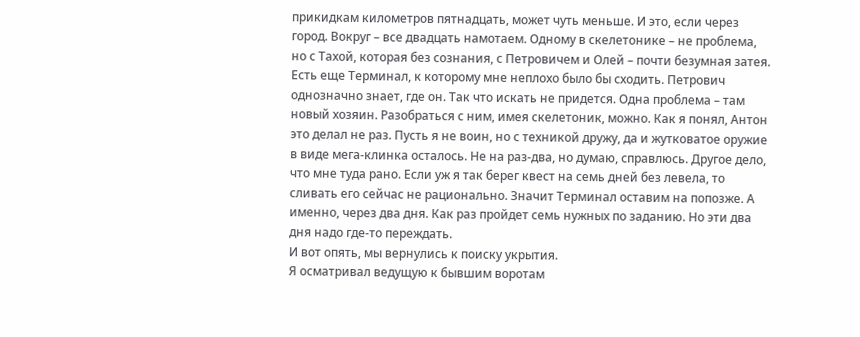прикидкам километров пятнадцать, может чуть меньше. И это, если через город. Вокруг – все двадцать намотаем. Одному в скелетонике – не проблема, но с Тахой, которая без сознания, с Петровичем и Олей – почти безумная затея.
Есть еще Терминал, к которому мне неплохо было бы сходить. Петрович однозначно знает, где он. Так что искать не придется. Одна проблема – там новый хозяин. Разобраться с ним, имея скелетоник, можно. Как я понял, Антон это делал не раз. Пусть я не воин, но с техникой дружу, да и жутковатое оружие в виде мега‑клинка осталось. Не на раз‑два, но думаю, справлюсь. Другое дело, что мне туда рано. Если уж я так берег квест на семь дней без левела, то сливать его сейчас не рационально. Значит Терминал оставим на попозже. А именно, через два дня. Как раз пройдет семь нужных по заданию. Но эти два дня надо где‑то переждать.
И вот опять, мы вернулись к поиску укрытия.
Я осматривал ведущую к бывшим воротам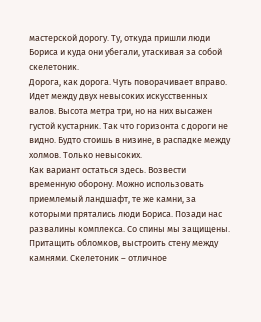мастерской дорогу. Ту, откуда пришли люди Бориса и куда они убегали, утаскивая за собой скелетоник.
Дорога, как дорога. Чуть поворачивает вправо. Идет между двух невысоких искусственных валов. Высота метра три, но на них высажен густой кустарник. Так что горизонта с дороги не видно. Будто стоишь в низине, в распадке между холмов. Только невысоких.
Как вариант остаться здесь. Возвести временную оборону. Можно использовать приемлемый ландшафт, те же камни, за которыми прятались люди Бориса. Позади нас развалины комплекса. Со спины мы защищены. Притащить обломков, выстроить стену между камнями. Скелетоник – отличное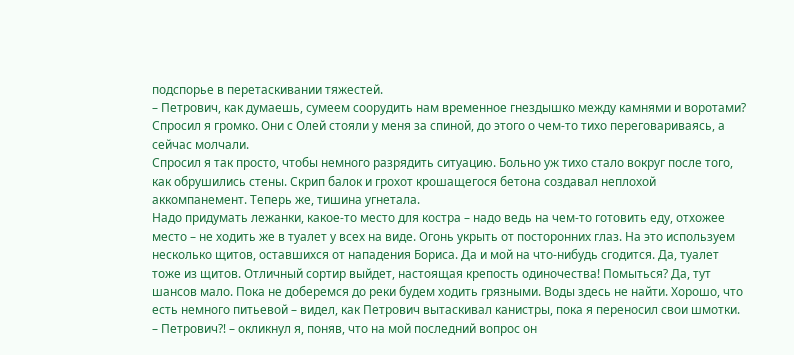подспорье в перетаскивании тяжестей.
– Петрович, как думаешь, сумеем соорудить нам временное гнездышко между камнями и воротами?
Спросил я громко. Они с Олей стояли у меня за спиной, до этого о чем‑то тихо переговариваясь, а сейчас молчали.
Спросил я так просто, чтобы немного разрядить ситуацию. Больно уж тихо стало вокруг после того, как обрушились стены. Скрип балок и грохот крошащегося бетона создавал неплохой аккомпанемент. Теперь же, тишина угнетала.
Надо придумать лежанки, какое‑то место для костра – надо ведь на чем‑то готовить еду, отхожее место – не ходить же в туалет у всех на виде. Огонь укрыть от посторонних глаз. На это используем несколько щитов, оставшихся от нападения Бориса. Да и мой на что‑нибудь сгодится. Да, туалет тоже из щитов. Отличный сортир выйдет, настоящая крепость одиночества! Помыться? Да, тут шансов мало. Пока не доберемся до реки будем ходить грязными. Воды здесь не найти. Хорошо, что есть немного питьевой – видел, как Петрович вытаскивал канистры, пока я переносил свои шмотки.
– Петрович⁈ – окликнул я, поняв, что на мой последний вопрос он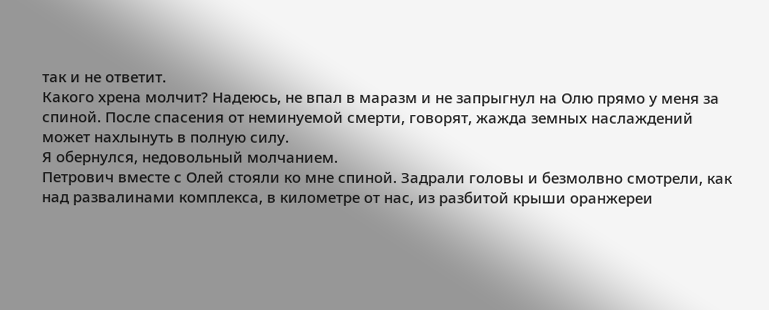так и не ответит.
Какого хрена молчит? Надеюсь, не впал в маразм и не запрыгнул на Олю прямо у меня за спиной. После спасения от неминуемой смерти, говорят, жажда земных наслаждений может нахлынуть в полную силу.
Я обернулся, недовольный молчанием.
Петрович вместе с Олей стояли ко мне спиной. Задрали головы и безмолвно смотрели, как над развалинами комплекса, в километре от нас, из разбитой крыши оранжереи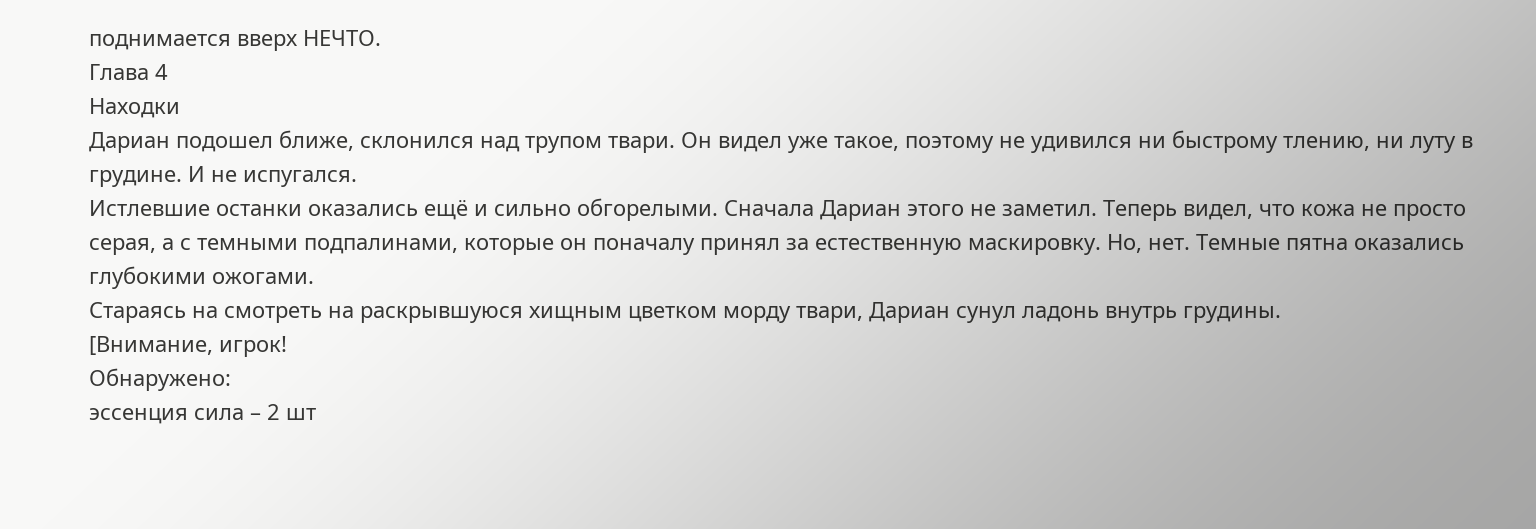поднимается вверх НЕЧТО.
Глава 4
Находки
Дариан подошел ближе, склонился над трупом твари. Он видел уже такое, поэтому не удивился ни быстрому тлению, ни луту в грудине. И не испугался.
Истлевшие останки оказались ещё и сильно обгорелыми. Сначала Дариан этого не заметил. Теперь видел, что кожа не просто серая, а с темными подпалинами, которые он поначалу принял за естественную маскировку. Но, нет. Темные пятна оказались глубокими ожогами.
Стараясь на смотреть на раскрывшуюся хищным цветком морду твари, Дариан сунул ладонь внутрь грудины.
[Внимание, игрок!
Обнаружено:
эссенция сила – 2 шт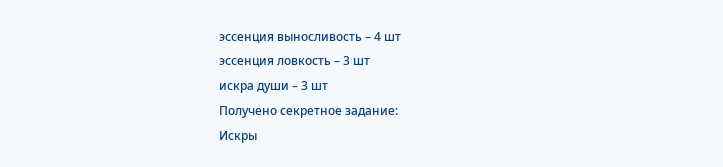эссенция выносливость – 4 шт
эссенция ловкость – 3 шт
искра души – 3 шт
Получено секретное задание:
Искры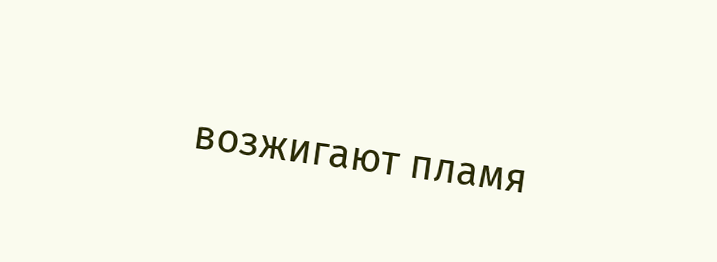возжигают пламя